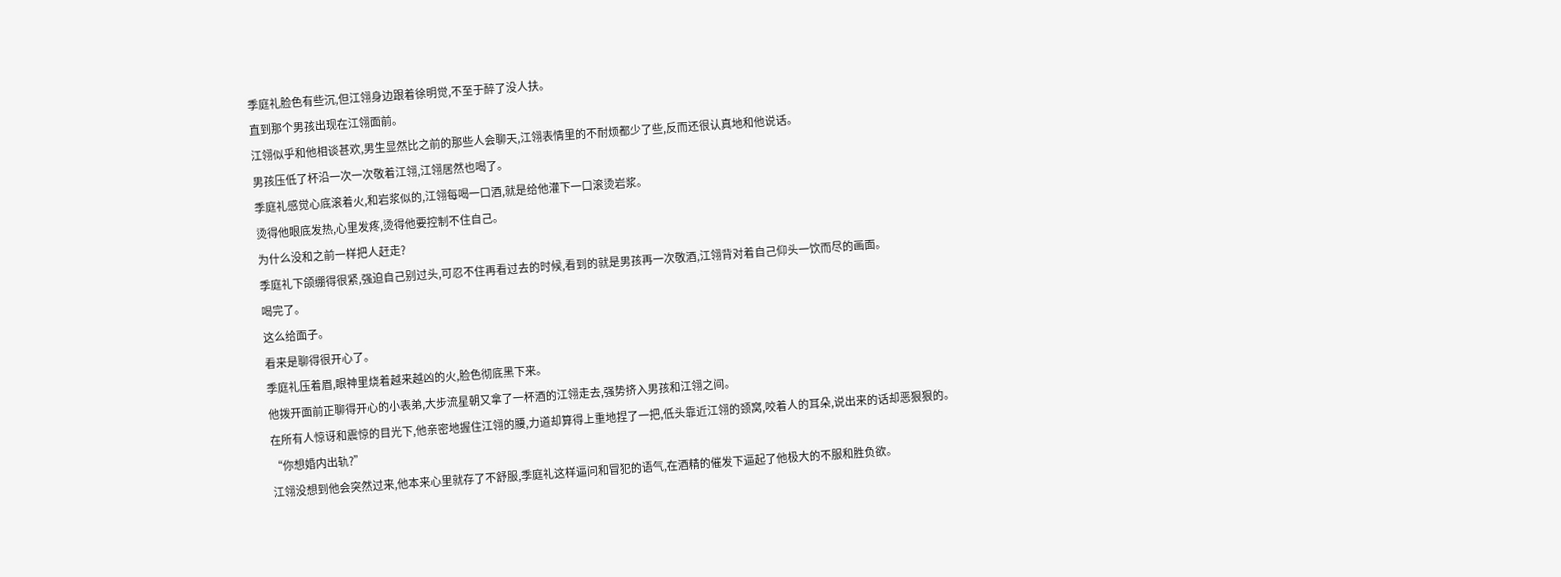季庭礼脸色有些沉,但江翎身边跟着徐明觉,不至于醉了没人扶。
直到那个男孩出现在江翎面前。
江翎似乎和他相谈甚欢,男生显然比之前的那些人会聊天,江翎表情里的不耐烦都少了些,反而还很认真地和他说话。
男孩压低了杯沿一次一次敬着江翎,江翎居然也喝了。
季庭礼感觉心底滚着火,和岩浆似的,江翎每喝一口酒,就是给他灌下一口滚烫岩浆。
烫得他眼底发热,心里发疼,烫得他要控制不住自己。
为什么没和之前一样把人赶走?
季庭礼下颌绷得很紧,强迫自己别过头,可忍不住再看过去的时候,看到的就是男孩再一次敬酒,江翎背对着自己仰头一饮而尽的画面。
喝完了。
这么给面子。
看来是聊得很开心了。
季庭礼压着眉,眼神里烧着越来越凶的火,脸色彻底黑下来。
他拨开面前正聊得开心的小表弟,大步流星朝又拿了一杯酒的江翎走去,强势挤入男孩和江翎之间。
在所有人惊讶和震惊的目光下,他亲密地握住江翎的腰,力道却算得上重地捏了一把,低头靠近江翎的颈窝,咬着人的耳朵,说出来的话却恶狠狠的。
“你想婚内出轨?”
江翎没想到他会突然过来,他本来心里就存了不舒服,季庭礼这样逼问和冒犯的语气,在酒精的催发下逼起了他极大的不服和胜负欲。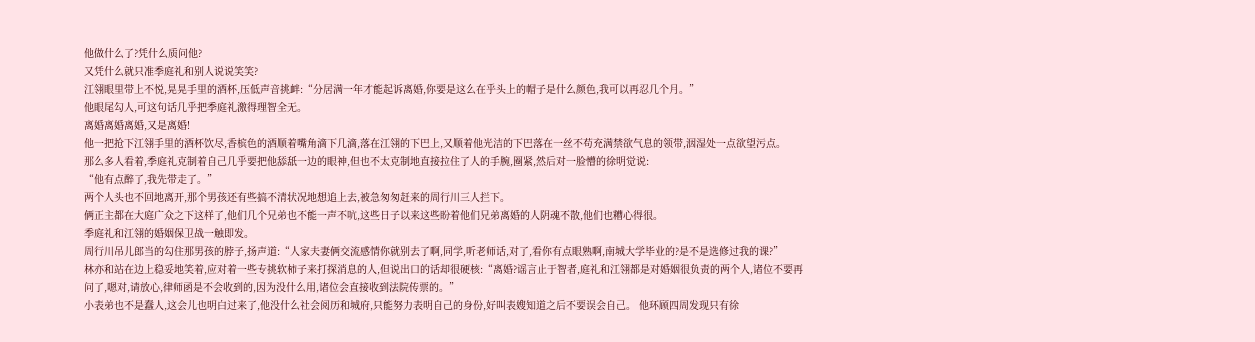他做什么了?凭什么质问他?
又凭什么就只准季庭礼和别人说说笑笑?
江翎眼里带上不悦,晃晃手里的酒杯,压低声音挑衅:“分居满一年才能起诉离婚,你要是这么在乎头上的帽子是什么颜色,我可以再忍几个月。”
他眼尾勾人,可这句话几乎把季庭礼激得理智全无。
离婚离婚离婚,又是离婚!
他一把抢下江翎手里的酒杯饮尽,香槟色的酒顺着嘴角滴下几滴,落在江翎的下巴上,又顺着他光洁的下巴落在一丝不苟充满禁欲气息的领带,洇湿处一点欲望污点。
那么多人看着,季庭礼克制着自己几乎要把他舔舐一边的眼神,但也不太克制地直接拉住了人的手腕,圈紧,然后对一脸懵的徐明觉说:
“他有点醉了,我先带走了。”
两个人头也不回地离开,那个男孩还有些搞不清状况地想追上去,被急匆匆赶来的周行川三人拦下。
俩正主都在大庭广众之下这样了,他们几个兄弟也不能一声不吭,这些日子以来这些盼着他们兄弟离婚的人阴魂不散,他们也糟心得很。
季庭礼和江翎的婚姻保卫战一触即发。
周行川吊儿郎当的勾住那男孩的脖子,扬声道:“人家夫妻俩交流感情你就别去了啊,同学,听老师话,对了,看你有点眼熟啊,南城大学毕业的?是不是选修过我的课?”
林亦和站在边上稳妥地笑着,应对着一些专挑软柿子来打探消息的人,但说出口的话却很硬核:“离婚?谣言止于智者,庭礼和江翎都是对婚姻很负责的两个人,诸位不要再问了,嗯对,请放心,律师函是不会收到的,因为没什么用,诸位会直接收到法院传票的。”
小表弟也不是蠢人,这会儿也明白过来了,他没什么社会阅历和城府,只能努力表明自己的身份,好叫表嫂知道之后不要误会自己。 他环顾四周发现只有徐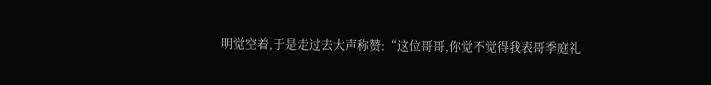明觉空着,于是走过去大声称赞:“这位哥哥,你觉不觉得我表哥季庭礼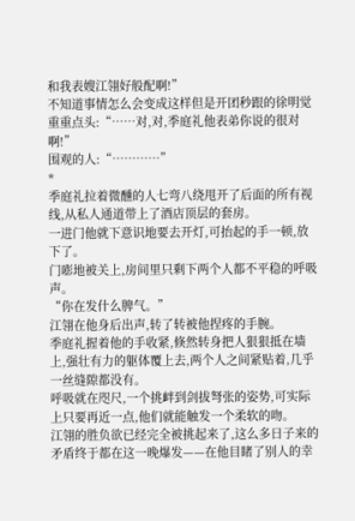和我表嫂江翎好般配啊!”
不知道事情怎么会变成这样但是开团秒跟的徐明觉重重点头:“……对,对,季庭礼他表弟你说的很对啊!”
围观的人:“…………”
*
季庭礼拉着微醺的人七弯八绕甩开了后面的所有视线,从私人通道带上了酒店顶层的套房。
一进门他就下意识地要去开灯,可抬起的手一顿,放下了。
门嘭地被关上,房间里只剩下两个人都不平稳的呼吸声。
“你在发什么脾气。”
江翎在他身后出声,转了转被他捏疼的手腕。
季庭礼握着他的手收紧,倏然转身把人狠狠抵在墙上,强壮有力的躯体覆上去,两个人之间紧贴着,几乎一丝缝隙都没有。
呼吸就在咫尺,一个挑衅到剑拔弩张的姿势,可实际上只要再近一点,他们就能触发一个柔软的吻。
江翎的胜负欲已经完全被挑起来了,这么多日子来的矛盾终于都在这一晚爆发——在他目睹了别人的幸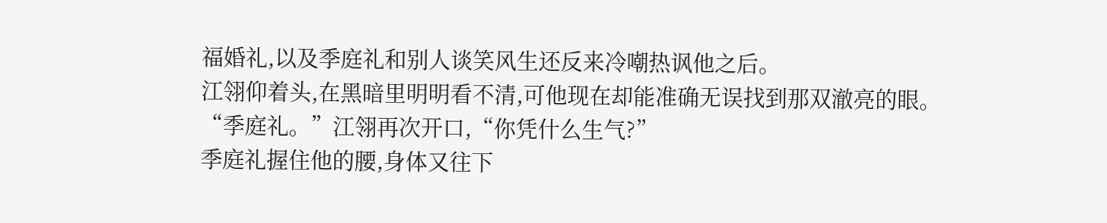福婚礼,以及季庭礼和别人谈笑风生还反来冷嘲热讽他之后。
江翎仰着头,在黑暗里明明看不清,可他现在却能准确无误找到那双澈亮的眼。
“季庭礼。”江翎再次开口,“你凭什么生气?”
季庭礼握住他的腰,身体又往下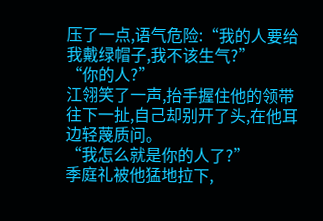压了一点,语气危险:“我的人要给我戴绿帽子,我不该生气?”
“你的人?”
江翎笑了一声,抬手握住他的领带往下一扯,自己却别开了头,在他耳边轻蔑质问。
“我怎么就是你的人了?”
季庭礼被他猛地拉下,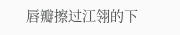唇瓣擦过江翎的下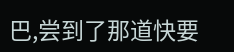巴,尝到了那道快要